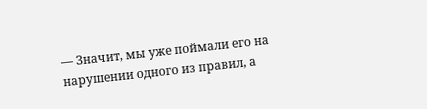— Значит, мы уже поймали его на нарушении одного из правил, а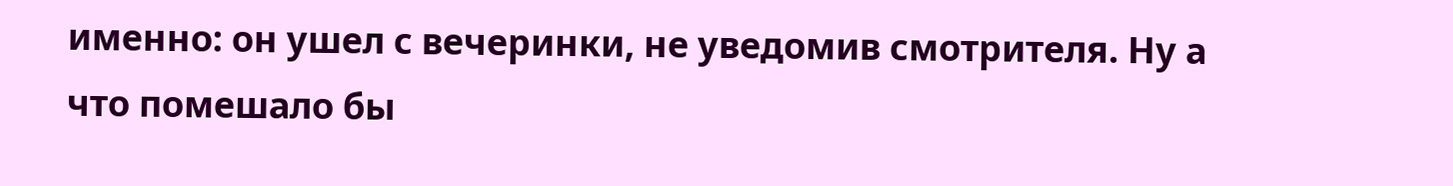именно: он ушел с вечеринки, не уведомив смотрителя. Ну а что помешало бы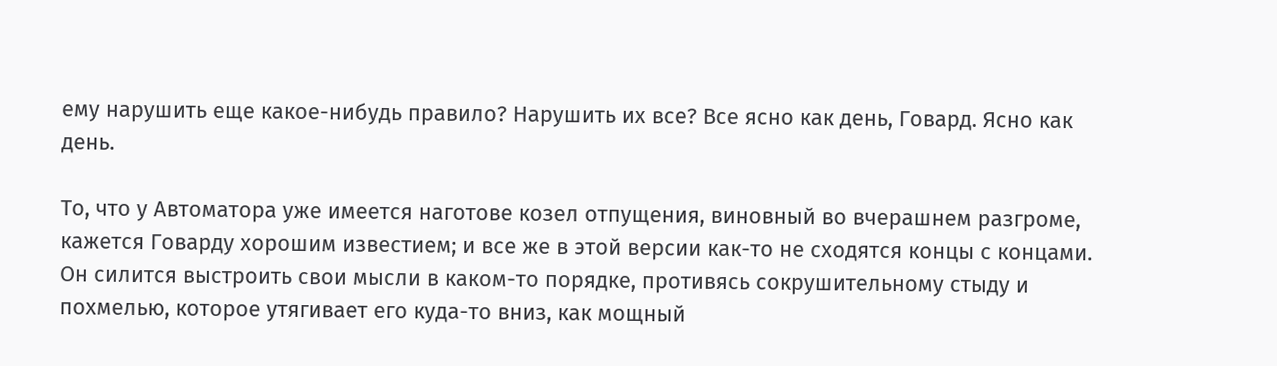ему нарушить еще какое-нибудь правило? Нарушить их все? Все ясно как день, Говард. Ясно как день.

То, что у Автоматора уже имеется наготове козел отпущения, виновный во вчерашнем разгроме, кажется Говарду хорошим известием; и все же в этой версии как-то не сходятся концы с концами. Он силится выстроить свои мысли в каком-то порядке, противясь сокрушительному стыду и похмелью, которое утягивает его куда-то вниз, как мощный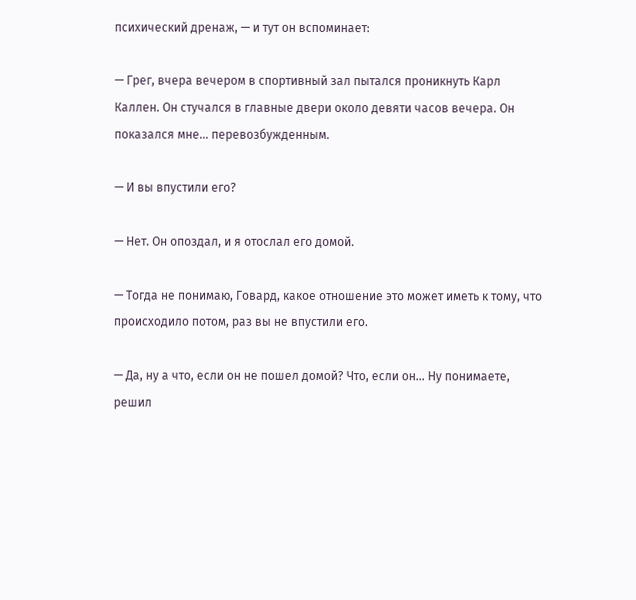психический дренаж, — и тут он вспоминает:

— Грег, вчера вечером в спортивный зал пытался проникнуть Карл Каллен. Он стучался в главные двери около девяти часов вечера. Он показался мне… перевозбужденным.

— И вы впустили его?

— Нет. Он опоздал, и я отослал его домой.

— Тогда не понимаю, Говард, какое отношение это может иметь к тому, что происходило потом, раз вы не впустили его.

— Да, ну а что, если он не пошел домой? Что, если он… Ну понимаете, решил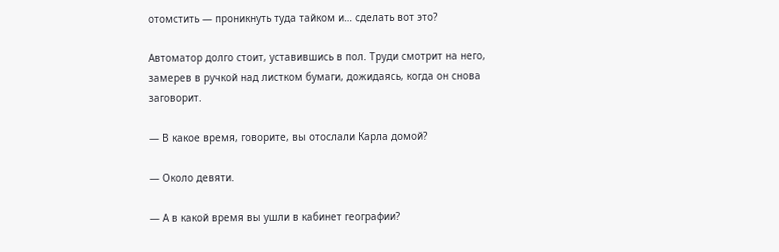отомстить — проникнуть туда тайком и… сделать вот это?

Автоматор долго стоит, уставившись в пол. Труди смотрит на него, замерев в ручкой над листком бумаги, дожидаясь, когда он снова заговорит.

— В какое время, говорите, вы отослали Карла домой?

— Около девяти.

— А в какой время вы ушли в кабинет географии?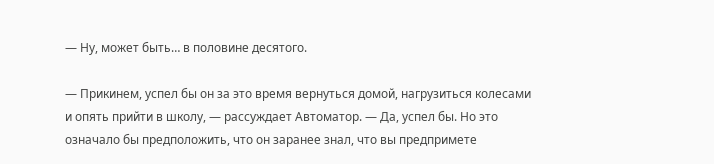— Ну, может быть… в половине десятого.

— Прикинем, успел бы он за это время вернуться домой, нагрузиться колесами и опять прийти в школу, — рассуждает Автоматор. — Да, успел бы. Но это означало бы предположить, что он заранее знал, что вы предпримете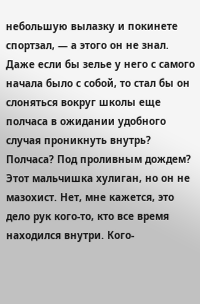небольшую вылазку и покинете спортзал, — а этого он не знал. Даже если бы зелье у него с самого начала было с собой, то стал бы он слоняться вокруг школы еще полчаса в ожидании удобного случая проникнуть внутрь? Полчаса? Под проливным дождем? Этот мальчишка хулиган, но он не мазохист. Нет, мне кажется, это дело рук кого-то, кто все время находился внутри. Кого-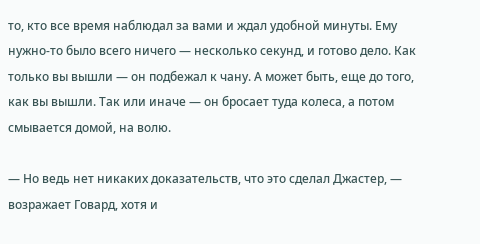то, кто все время наблюдал за вами и ждал удобной минуты. Ему нужно-то было всего ничего — несколько секунд, и готово дело. Как только вы вышли — он подбежал к чану. А может быть, еще до того, как вы вышли. Так или иначе — он бросает туда колеса, а потом смывается домой, на волю.

— Но ведь нет никаких доказательств, что это сделал Джастер, — возражает Говард, хотя и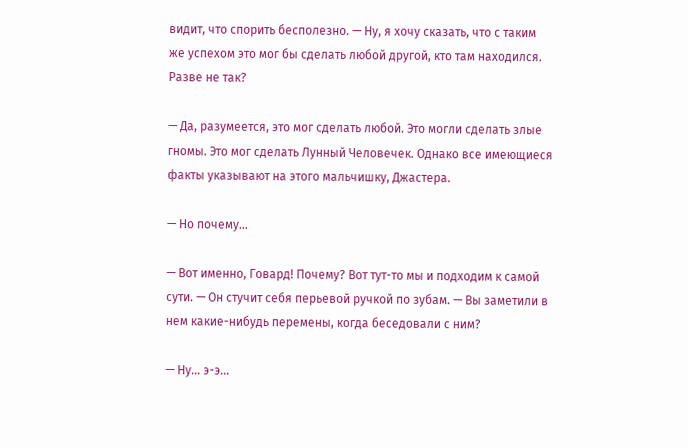видит, что спорить бесполезно. — Ну, я хочу сказать, что с таким же успехом это мог бы сделать любой другой, кто там находился. Разве не так?

— Да, разумеется, это мог сделать любой. Это могли сделать злые гномы. Это мог сделать Лунный Человечек. Однако все имеющиеся факты указывают на этого мальчишку, Джастера.

— Но почему…

— Вот именно, Говард! Почему? Вот тут-то мы и подходим к самой сути. — Он стучит себя перьевой ручкой по зубам. — Вы заметили в нем какие-нибудь перемены, когда беседовали с ним?

— Ну… э-э…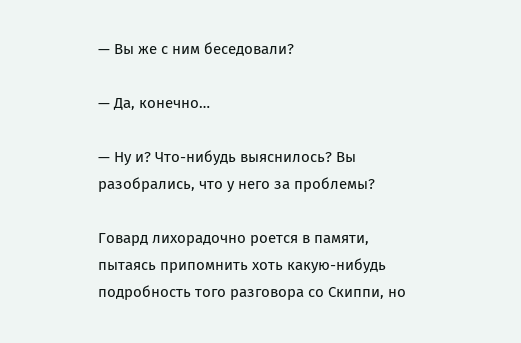— Вы же с ним беседовали?

— Да, конечно…

— Ну и? Что-нибудь выяснилось? Вы разобрались, что у него за проблемы?

Говард лихорадочно роется в памяти, пытаясь припомнить хоть какую-нибудь подробность того разговора со Скиппи, но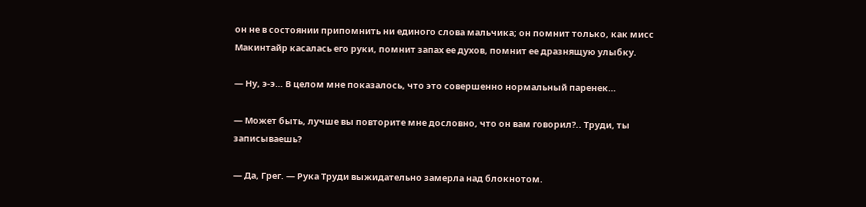он не в состоянии припомнить ни единого слова мальчика; он помнит только, как мисс Макинтайр касалась его руки, помнит запах ее духов, помнит ее дразнящую улыбку.

— Ну, э-э… В целом мне показалось, что это совершенно нормальный паренек…

— Может быть, лучше вы повторите мне дословно, что он вам говорил?.. Труди, ты записываешь?

— Да, Грег. — Рука Труди выжидательно замерла над блокнотом.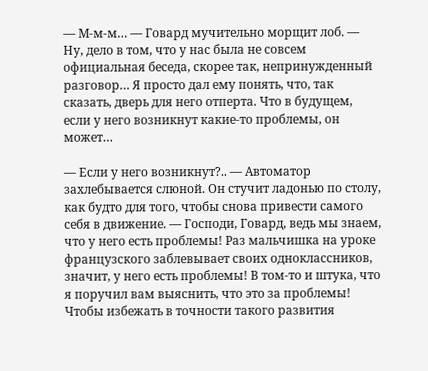— М-м-м… — Говард мучительно морщит лоб. — Ну, дело в том, что у нас была не совсем официальная беседа, скорее так, непринужденный разговор… Я просто дал ему понять, что, так сказать, дверь для него отперта. Что в будущем, если у него возникнут какие-то проблемы, он может…

— Если у него возникнут?.. — Автоматор захлебывается слюной. Он стучит ладонью по столу, как будто для того, чтобы снова привести самого себя в движение. — Господи, Говард, ведь мы знаем, что у него есть проблемы! Раз мальчишка на уроке французского заблевывает своих одноклассников, значит, у него есть проблемы! В том-то и штука, что я поручил вам выяснить, что это за проблемы! Чтобы избежать в точности такого развития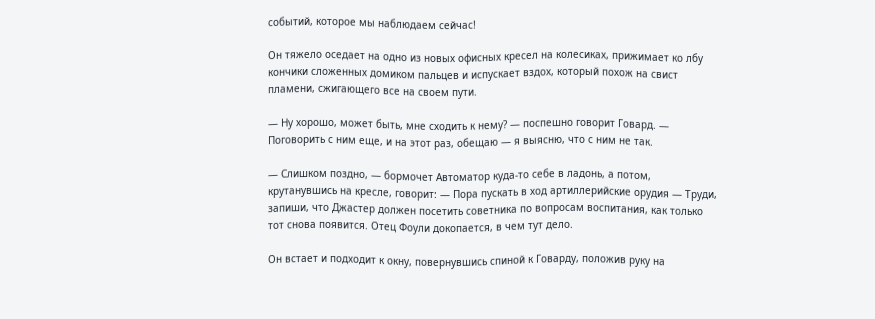событий, которое мы наблюдаем сейчас!

Он тяжело оседает на одно из новых офисных кресел на колесиках, прижимает ко лбу кончики сложенных домиком пальцев и испускает вздох, который похож на свист пламени, сжигающего все на своем пути.

— Ну хорошо, может быть, мне сходить к нему? — поспешно говорит Говард. — Поговорить с ним еще, и на этот раз, обещаю — я выясню, что с ним не так.

— Слишком поздно, — бормочет Автоматор куда-то себе в ладонь, а потом, крутанувшись на кресле, говорит: — Пора пускать в ход артиллерийские орудия — Труди, запиши, что Джастер должен посетить советника по вопросам воспитания, как только тот снова появится. Отец Фоули докопается, в чем тут дело.

Он встает и подходит к окну, повернувшись спиной к Говарду, положив руку на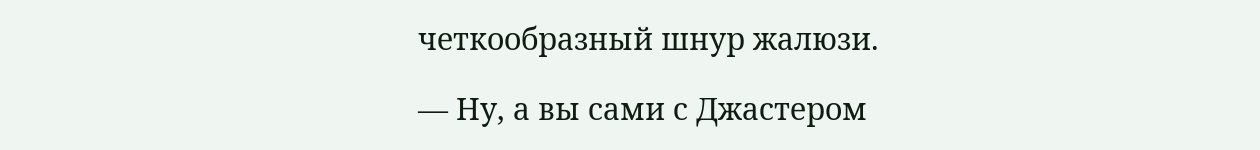четкообразный шнур жалюзи.

— Ну, а вы сами с Джастером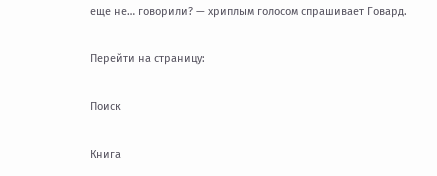еще не… говорили? — хриплым голосом спрашивает Говард.

Перейти на страницу:

Поиск

Книга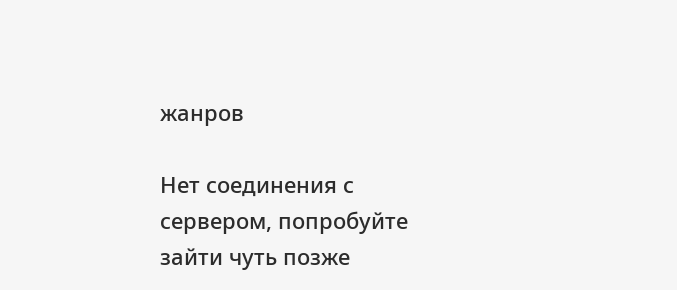жанров

Нет соединения с сервером, попробуйте зайти чуть позже